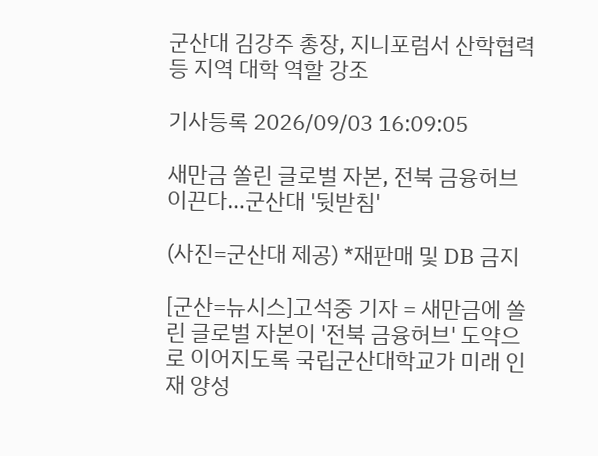군산대 김강주 총장, 지니포럼서 산학협력 등 지역 대학 역할 강조

기사등록 2026/09/03 16:09:05

새만금 쏠린 글로벌 자본, 전북 금융허브 이끈다…군산대 '뒷받침'

(사진=군산대 제공) *재판매 및 DB 금지

[군산=뉴시스]고석중 기자 = 새만금에 쏠린 글로벌 자본이 '전북 금융허브' 도약으로 이어지도록 국립군산대학교가 미래 인재 양성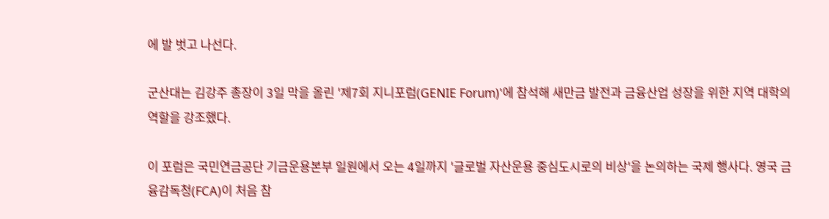에 발 벗고 나선다.

군산대는 김강주 총장이 3일 막을 올린 '제7회 지니포럼(GENIE Forum)'에 참석해 새만금 발전과 금융산업 성장을 위한 지역 대학의 역할을 강조했다.

이 포럼은 국민연금공단 기금운용본부 일원에서 오는 4일까지 '글로벌 자산운용 중심도시로의 비상'을 논의하는 국제 행사다. 영국 금융감독청(FCA)이 처음 참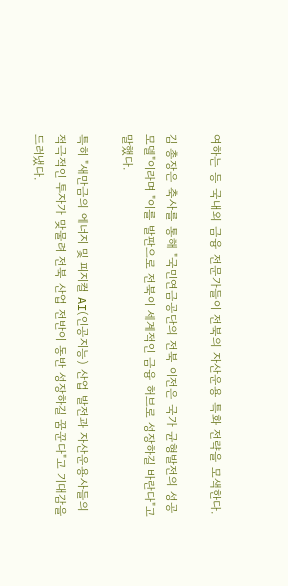여하는 등 국내외 금융 전문가들이 전북의 자산운용 특화 전략을 모색한다.

김 총장은 축사를 통해 "국민연금공단의 전북 이전은 국가 균형발전의 성공 모델"이라며 "이를 발판으로 전북이 세계적인 금융 허브로 성장하길 바란다"고 말했다.

특히 "새만금의 에너지 및 피지컬 AI(인공지능) 산업 발전과 자산운용사들의 적극적인 투자가 맞물려 전북 산업 전반이 동반 성장하길 꿈꾼다"고 기대감을 드러냈다.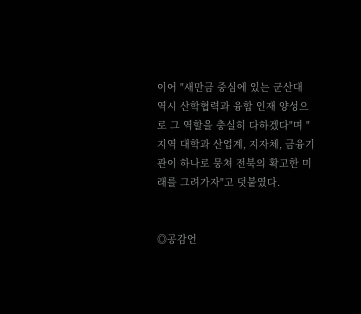이어 "새만금 중심에 있는 군산대 역시 산학협력과 융합 인재 양성으로 그 역할을 충실히 다하겠다"며 "지역 대학과 산업계, 지자체, 금융기관이 하나로 뭉쳐 전북의 확고한 미래를 그려가자"고 덧붙였다.


◎공감언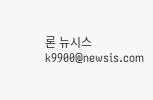론 뉴시스 k9900@newsis.com